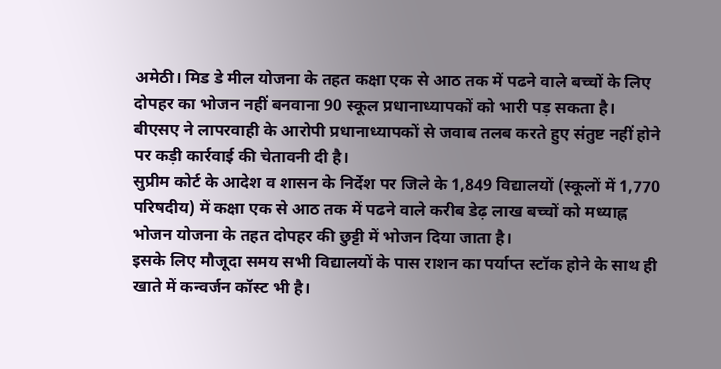अमेठी। मिड डे मील योजना के तहत कक्षा एक से आठ तक में पढने वाले बच्चों के लिए दोपहर का भोजन नहीं बनवाना 90 स्कूल प्रधानाध्यापकों को भारी पड़ सकता है। बीएसए ने लापरवाही के आरोपी प्रधानाध्यापकों से जवाब तलब करते हुए संतुष्ट नहीं होने पर कड़ी कार्रवाई की चेतावनी दी है।
सुप्रीम कोर्ट के आदेश व शासन के निर्देश पर जिले के 1,849 विद्यालयों (स्कूलों में 1,770 परिषदीय) में कक्षा एक से आठ तक में पढने वाले करीब डेढ़ लाख बच्चों को मध्याह्न भोजन योजना के तहत दोपहर की छुट्टी में भोजन दिया जाता है।
इसके लिए मौजूदा समय सभी विद्यालयों के पास राशन का पर्याप्त स्टॉक होने के साथ ही खाते में कन्वर्जन कॉस्ट भी है।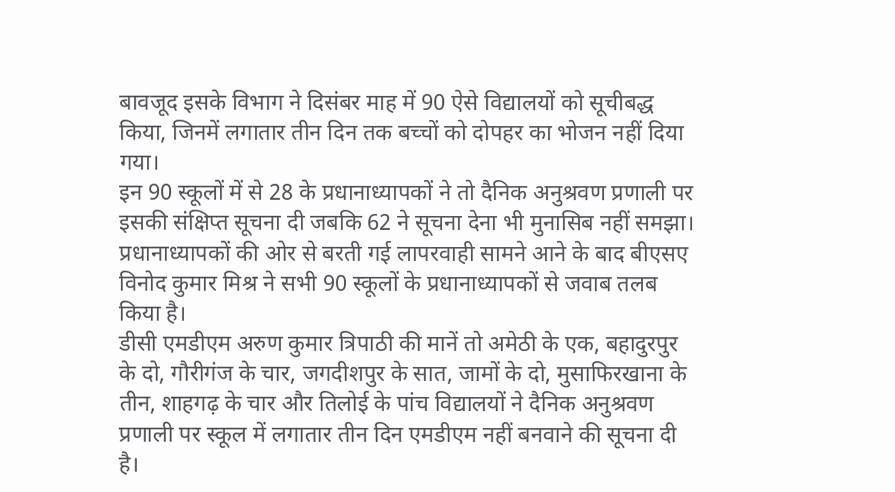बावजूद इसके विभाग ने दिसंबर माह में 90 ऐसे विद्यालयों को सूचीबद्ध किया, जिनमें लगातार तीन दिन तक बच्चों को दोपहर का भोजन नहीं दिया गया।
इन 90 स्कूलों में से 28 के प्रधानाध्यापकों ने तो दैनिक अनुश्रवण प्रणाली पर इसकी संक्षिप्त सूचना दी जबकि 62 ने सूचना देना भी मुनासिब नहीं समझा। प्रधानाध्यापकों की ओर से बरती गई लापरवाही सामने आने के बाद बीएसए विनोद कुमार मिश्र ने सभी 90 स्कूलों के प्रधानाध्यापकों से जवाब तलब किया है।
डीसी एमडीएम अरुण कुमार त्रिपाठी की मानें तो अमेठी के एक, बहादुरपुर के दो, गौरीगंज के चार, जगदीशपुर के सात, जामों के दो, मुसाफिरखाना के तीन, शाहगढ़ के चार और तिलोई के पांच विद्यालयों ने दैनिक अनुश्रवण प्रणाली पर स्कूल में लगातार तीन दिन एमडीएम नहीं बनवाने की सूचना दी है।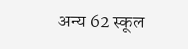अन्य 62 स्कूल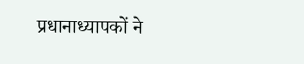प्रधानाध्यापकों ने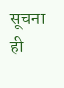सूचना ही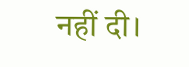नहीं दी।